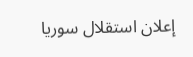إعلان استقلال سوريا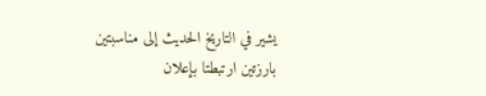يشير في التاريخ الحديث إلى مناسبتين بارزتين ارتبطتا بإعلان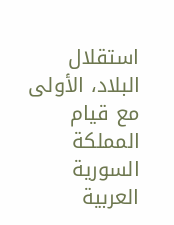استقلال البلاد، الأولى مع قيام المملكة السورية العربية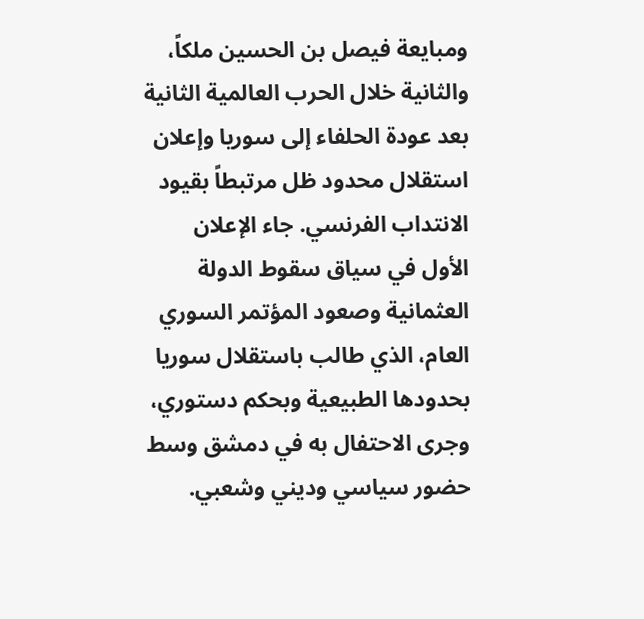ومبايعة فيصل بن الحسين ملكاً، والثانية خلال الحرب العالمية الثانية بعد عودة الحلفاء إلى سوريا وإعلان استقلال محدود ظل مرتبطاً بقيود الانتداب الفرنسي. جاء الإعلان الأول في سياق سقوط الدولة العثمانية وصعود المؤتمر السوري العام، الذي طالب باستقلال سوريا بحدودها الطبيعية وبحكم دستوري، وجرى الاحتفال به في دمشق وسط حضور سياسي وديني وشعبي.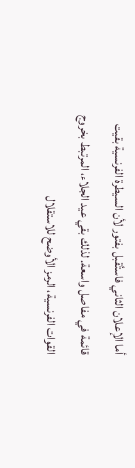أما الإعلان الثاني فاستُقبل بفتور لأن السيطرة الفرنسية بقيت قائمة في مفاصل واسعة. لذلك بقي عيد الجلاء، المرتبط بخروج القوات الفرنسية، الرمز الأوضح للاستقلال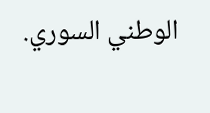الوطني السوري.